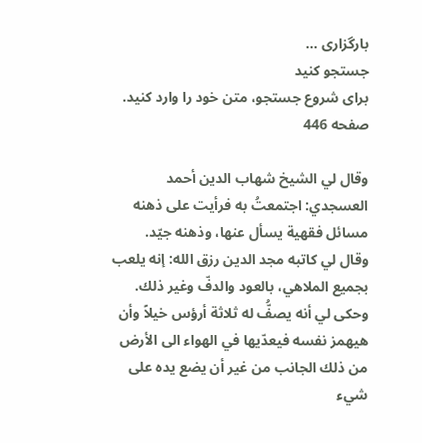بارگزاری ...
جستجو کنید
برای شروع جستجو، متن خود را وارد کنید.
صفحه 446

وقال لي الشيخ شهاب الدين أحمد العسجدي: اجتمعتُ به فرأيت على ذهنه مسائل فقهية يسأل عنها، وذهنه جيّد.
وقال لي كاتبه مجد الدين رزق الله: إنه يلعب بجميع الملاهي، بالعود والدفّ وغير ذلك. وحكى لي أنه يصفُّ له ثلاثة أرؤس خيلاً وأن هيهمز نفسه فيعدّيها في الهواء الى الأرض من ذلك الجانب من غير أن يضع يده على شيء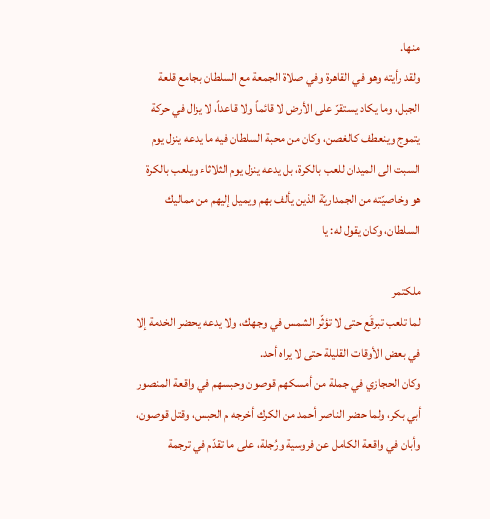منها.
ولقد رأيته وهو في القاهرة وفي صلاة الجمعة مع السلطان بجامع قلعة الجبل، وما يكاد يستقرّ على الأرض لا قائماً ولا قاعداً، لا يزال في حركة يتموج وينعطف كالغصن، وكان من محبة السلطان فيه ما يدعه ينزل يوم السبت الى الميدان للعب بالكرة، بل يدعه ينزل يوم الثلاثاء ويلعب بالكرة هو وخاصيّته من الجمداريّة الذين يألف بهم ويميل إليهم من مماليك السلطان، وكان يقول له: يا

ملكتمر
لما تلعب تبرقَع حتى لا تؤثّر الشمس في وجهك، ولا يدعه يحضر الخدمة إلا في بعض الأوقات القليلة حتى لا يراه أحد.
وكان الحجازي في جملة من أمسكهم قوصون وحبسهم في واقعة المنصور أبي بكر، ولما حضر الناصر أحمد من الكرك أخرجه م الحبس، وقتل قوصون، وأبان في واقعة الكامل عن فروسية ورُجلة، على ما تقدّم في ترجمة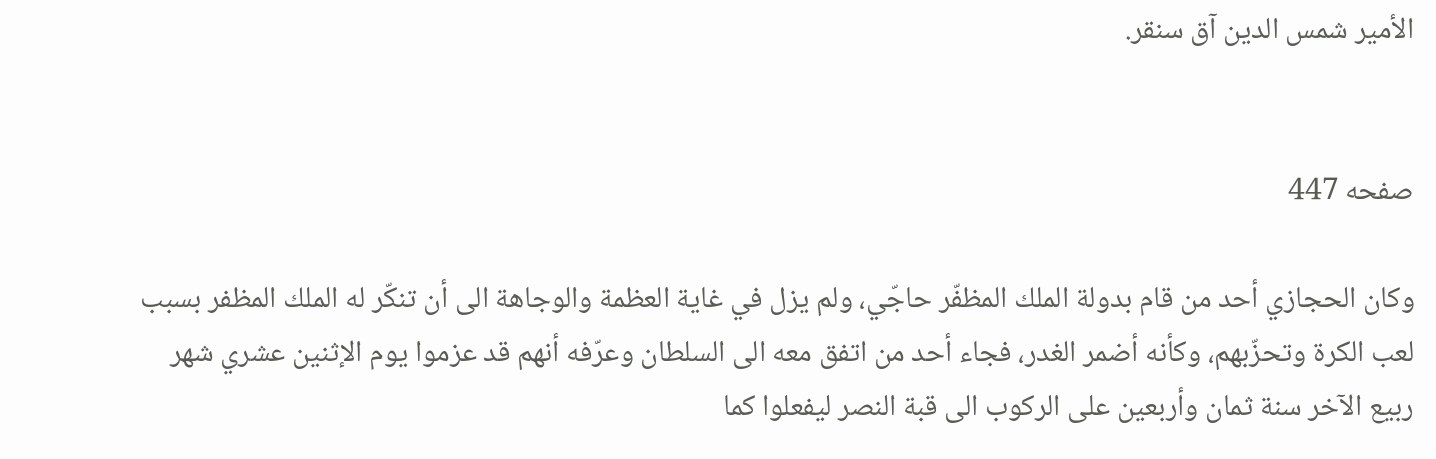الأمير شمس الدين آق سنقر.


صفحه 447

وكان الحجازي أحد من قام بدولة الملك المظفّر حاجّي، ولم يزل في غاية العظمة والوجاهة الى أن تنكّر له الملك المظفر بسبب لعب الكرة وتحزّبهم، وكأنه أضمر الغدر، فجاء أحد من اتفق معه الى السلطان وعرّفه أنهم قد عزموا يوم الإثنين عشري شهر ربيع الآخر سنة ثمان وأربعين على الركوب الى قبة النصر ليفعلوا كما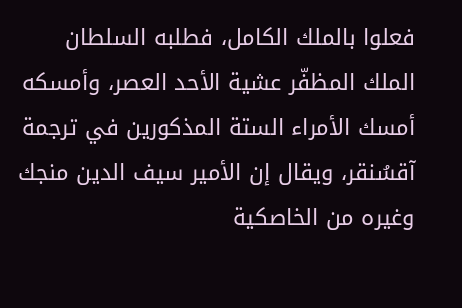فعلوا بالملك الكامل، فطلبه السلطان الملك المظفّر عشية الأحد العصر، وأمسكه أمسك الأمراء الستة المذكورين في ترجمة آقسُنقر، ويقال إن الأمير سيف الدين منجك وغيره من الخاصكية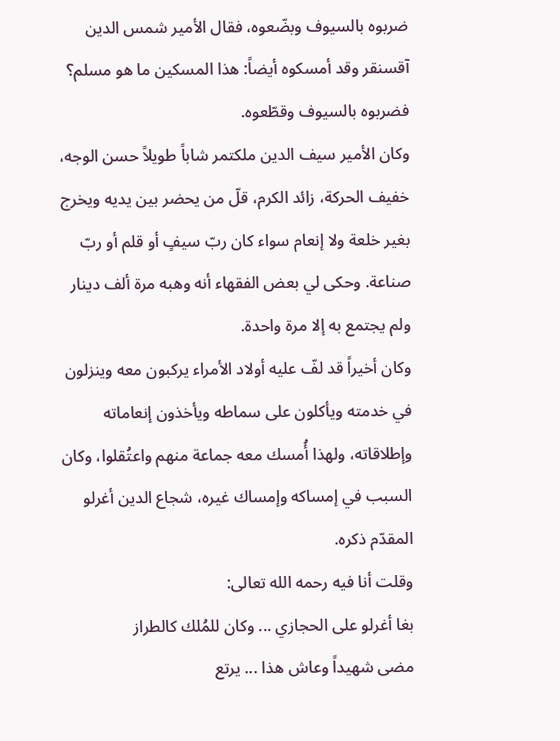ضربوه بالسيوف وبضّعوه، فقال الأمير شمس الدين آقسنقر وقد أمسكوه أيضاً: هذا المسكين ما هو مسلم؟ فضربوه بالسيوف وقطّعوه.
وكان الأمير سيف الدين ملكتمر شاباً طويلاً حسن الوجه، خفيف الحركة، زائد الكرم، قلّ من يحضر بين يديه ويخرج بغير خلعة ولا إنعام سواء كان ربّ سيفٍ أو قلم أو ربّ صناعة. وحكى لي بعض الفقهاء أنه وهبه مرة ألف دينار ولم يجتمع به إلا مرة واحدة.
وكان أخيراً قد لفّ عليه أولاد الأمراء يركبون معه وينزلون في خدمته ويأكلون على سماطه ويأخذون إنعاماته وإطلاقاته، ولهذا أُمسك معه جماعة منهم واعتُقلوا، وكان السبب في إمساكه وإمساك غيره، شجاع الدين أغرلو المقدّم ذكره.
وقلت أنا فيه رحمه الله تعالى:
بغا أغرلو على الحجازي ... وكان للمُلك كالطراز
مضى شهيداً وعاش هذا ... يرتع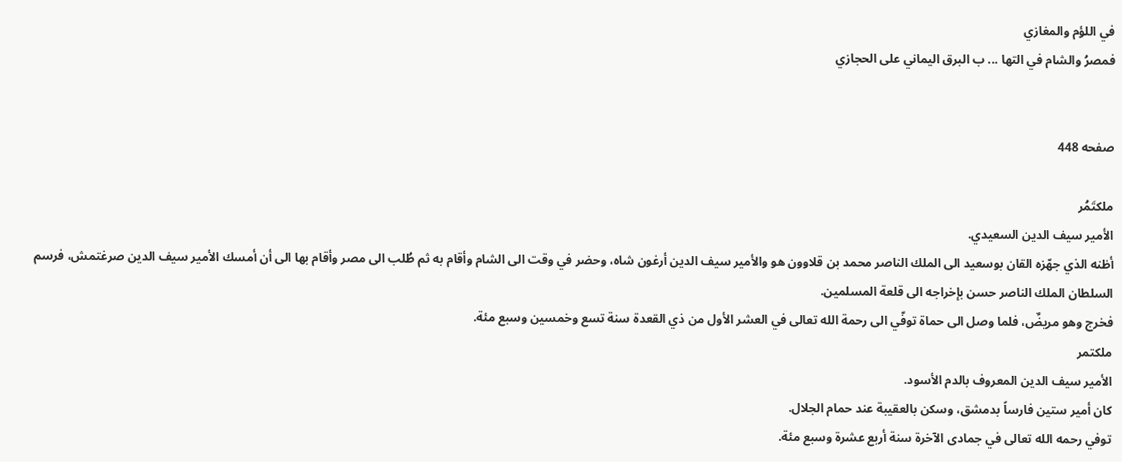في اللؤم والمغازي
فمصرُ والشام في التها ... ب البرق اليماني على الحجازي


صفحه 448

ملكتَمُر
الأمير سيف الدين السعيدي.
أظنه الذي جهّزه القان بوسعيد الى الملك الناصر محمد بن قلاوون هو والأمير سيف الدين أرغون شاه، وحضر في وقت الى الشام وأقام به ثم طُلب الى مصر وأقام بها الى أن أمسك الأمير سيف الدين صرغتمش، فرسم السلطان الملك الناصر حسن بإخراجه الى قلعة المسلمين.
فخرج وهو مريضٌ، فلما وصل الى حماة توفّي الى رحمة الله تعالى في العشر الأول من ذي القعدة سنة تسع وخمسين وسبع مئة.
ملكتمر
الأمير سيف الدين المعروف بالدم الأسود.
كان أمير ستين فارساً بدمشق، وسكن بالعقيبة عند حمام الجلال.
توفي رحمه الله تعالى في جمادى الآخرة سنة أربع عشرة وسبع مئة.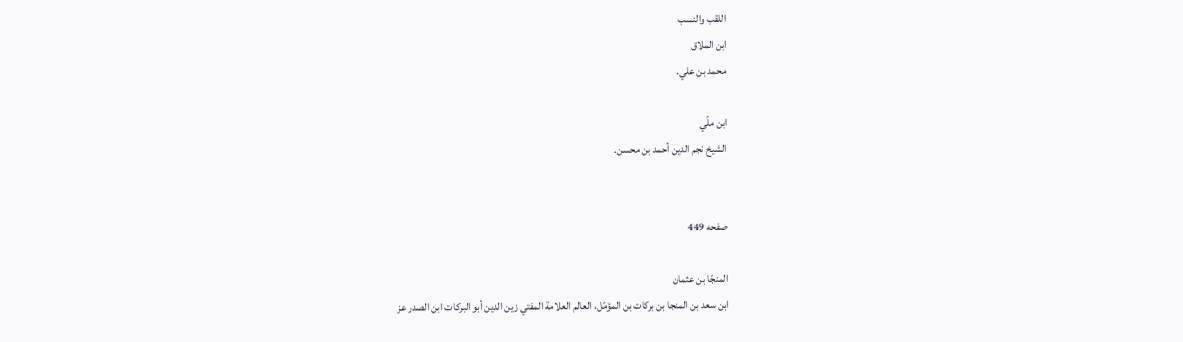اللقب والنسب
ابن الملاق
محمد بن علي.

ابن ملّي
الشيخ نجم الدين أحمد بن محسن.


صفحه 449

المنجّا بن عثمان
ابن سعد بن المنجا بن بركات بن المؤمّل، العالم العلامة المفتي زين الدين أبو البركات ابن الصدر عز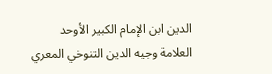الدين ابن الإمام الكبير الأوحد العلامة وجيه الدين التنوخي المعري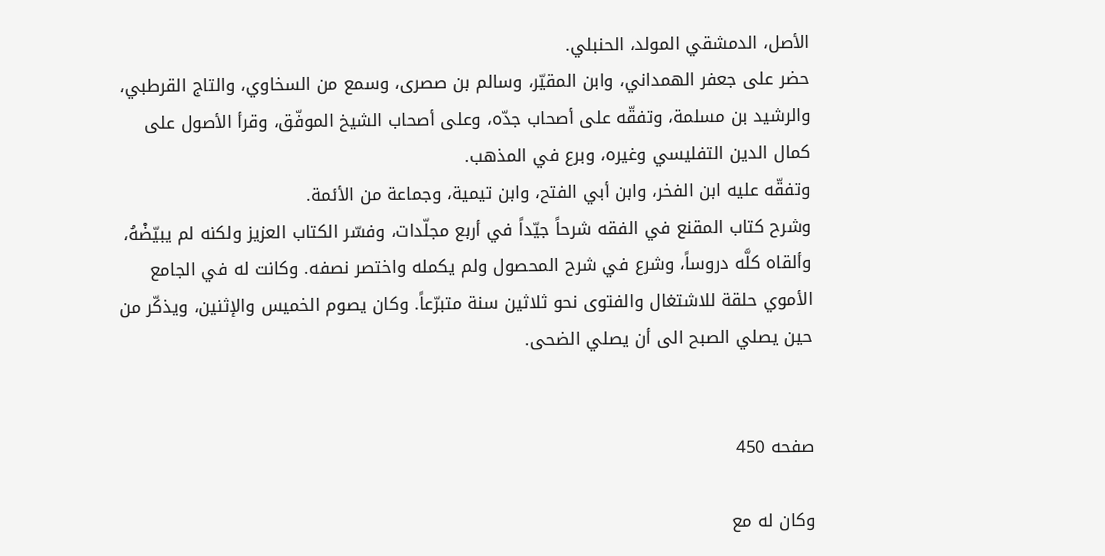الأصل، الدمشقي المولد، الحنبلي.
حضر على جعفر الهمداني، وابن المقيّر، وسالم بن صصرى، وسمع من السخاوي، والتاج القرطبي، والرشيد بن مسلمة، وتفقّه على أصحاب جدّه، وعلى أصحاب الشيخ الموفّق، وقرأ الأصول على كمال الدين التفليسي وغيره، وبرع في المذهب.
وتفقّه عليه ابن الفخر، وابن أبي الفتح، وابن تيمية، وجماعة من الأئمة.
وشرح كتاب المقنع في الفقه شرحاً جيّداً في أربع مجلّدات، وفسّر الكتاب العزيز ولكنه لم يبيّضْهُ، وألقاه كلَّه دروساً، وشرع في شرح المحصول ولم يكمله واختصر نصفه. وكانت له في الجامع الأموي حلقة للاشتغال والفتوى نحو ثلاثين سنة متبرّعاً. وكان يصوم الخميس والإثنين، ويذكّر من حين يصلي الصبح الى أن يصلي الضحى.


صفحه 450

وكان له مع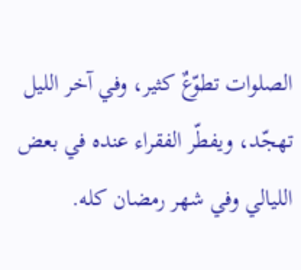الصلوات تطوّعٌ كثير، وفي آخر الليل تهجّد، ويفطّر الفقراء عنده في بعض الليالي وفي شهر رمضان كله.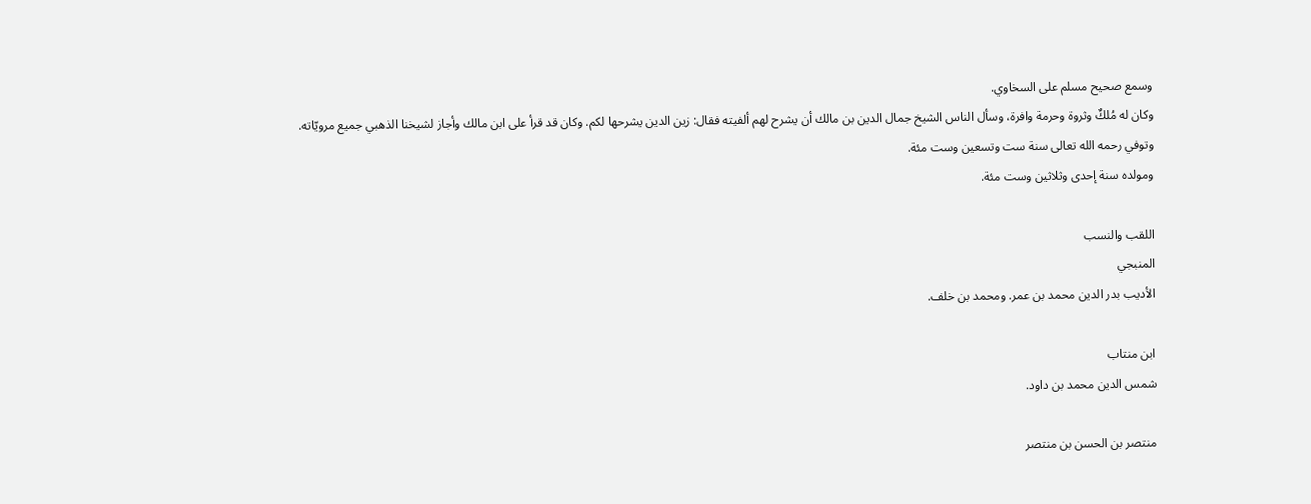وسمع صحيح مسلم على السخاوي.
وكان له مُلكٌ وثروة وحرمة وافرة، وسأل الناس الشيخ جمال الدين بن مالك أن يشرح لهم ألفيته فقال: زين الدين يشرحها لكم. وكان قد قرأ على ابن مالك وأجاز لشيخنا الذهبي جميع مرويّاته.
وتوفي رحمه الله تعالى سنة ست وتسعين وست مئة.
ومولده سنة إحدى وثلاثين وست مئة.

اللقب والنسب
المنبجي
الأديب بدر الدين محمد بن عمر. ومحمد بن خلف.

ابن منتاب
شمس الدين محمد بن داود.

منتصر بن الحسن بن منتصر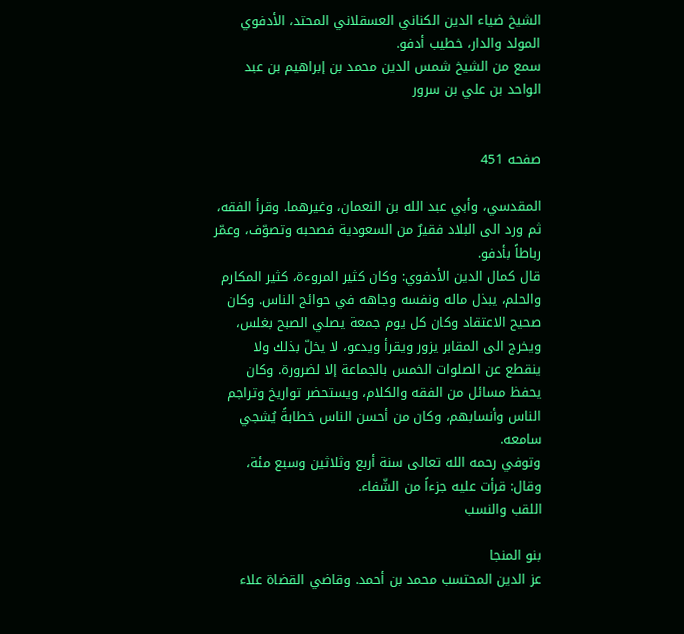الشيخ ضياء الدين الكناني العسقلاني المحتد، الأدفوي المولد والدار، خطيب أدفو.
سمع من الشيخ شمس الدين محمد بن إبراهيم بن عبد الواحد بن علي بن سرور


صفحه 451

المقدسي، وأبي عبد الله بن النعمان، وغيرهما. وقرأ الفقه، ثم ورد الى البلاد فقيرٌ من السعودية فصحبه وتصوّف، وعمّر رباطاً بأدفو.
قال كمال الدين الأدفوي: وكان كثير المروءة، كثير المكارم والحلم، يبذل ماله ونفسه وجاهه في حوائج الناس. وكان صحيح الاعتقاد وكان كل يوم جمعة يصلي الصبح بغلس، ويخرج الى المقابر يزور ويقرأ ويدعو، لا يخلّ بذلك ولا ينقطع عن الصلوات الخمس بالجماعة إلا لضرورة. وكان يحفظ مسائل من الفقه والكلام، ويستحضر تواريخ وتراجم الناس وأنسابهم، وكان من أحسن الناس خطابةً يُشجي سامعه.
وتوفي رحمه الله تعالى سنة أربع وثلاثين وسبع مئة، وقال: قرأت عليه جزءاً من الشّفاء.
اللقب والنسب

بنو المنجا
عز الدين المحتسب محمد بن أحمد. وقاضي القضاة علاء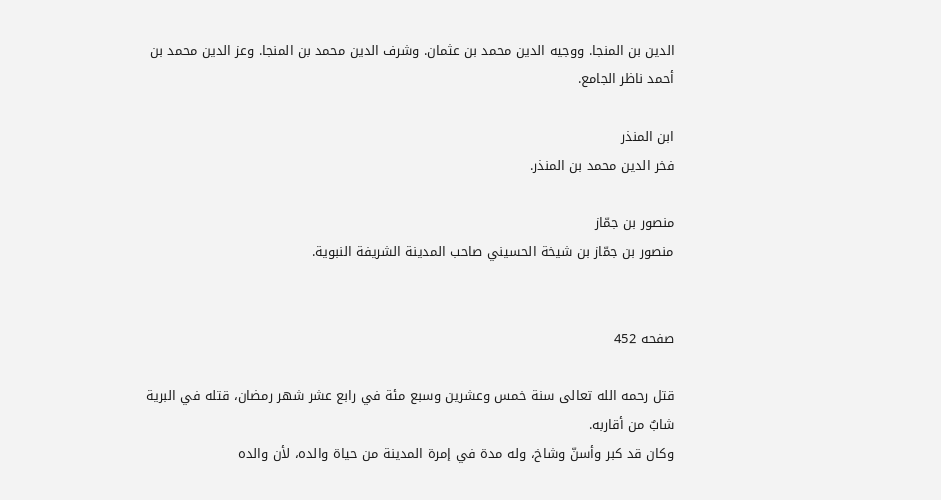الدين بن المنجا. ووجيه الدين محمد بن عثمان. وشرف الدين محمد بن المنجا. وعز الدين محمد بن أحمد ناظر الجامع.

ابن المنذر
فخر الدين محمد بن المنذر.

منصور بن جمّاز
منصور بن جمّاز بن شيخة الحسيني صاحب المدينة الشريفة النبوية.


صفحه 452

قتل رحمه الله تعالى سنة خمس وعشرين وسبع مئة في رابع عشر شهر رمضان، قتله في البرية شابٌ من أقاربه.
وكان قد كبر وأسنّ وشاخ، وله مدة في إمرة المدينة من حياة والده، لأن والده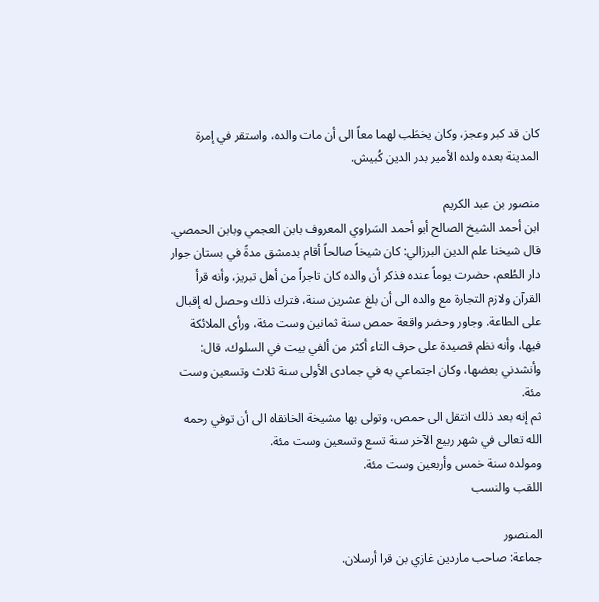كان قد كبر وعجز، وكان يخطَب لهما معاً الى أن مات والده، واستقر في إمرة المدينة بعده ولده الأمير بدر الدين كُبيش.

منصور بن عبد الكريم
ابن أحمد الشيخ الصالح أبو أحمد السَراوي المعروف بابن العجمي وبابن الحمصي.
قال شيخنا علم الدين البرزالي: كان شيخاً صالحاً أقام بدمشق مدةً في بستان جوار دار الطُعم، حضرت يوماً عنده فذكر أن والده كان تاجراً من أهل تبريز، وأنه قرأ القرآن ولازم التجارة مع والده الى أن بلغ عشرين سنة، فترك ذلك وحصل له إقبال على الطاعة. وجاور وحضر واقعة حمص سنة ثمانين وست مئة، ورأى الملائكة فيها، وأنه نظم قصيدة على حرف التاء أكثر من ألفي بيت في السلوك، قال: وأنشدني بعضها، وكان اجتماعي به في جمادى الأولى سنة ثلاث وتسعين وست مئة.
ثم إنه بعد ذلك انتقل الى حمص، وتولى بها مشيخة الخانقاه الى أن توفي رحمه الله تعالى في شهر ربيع الآخر سنة تسع وتسعين وست مئة.
ومولده سنة خمس وأربعين وست مئة.
اللقب والنسب

المنصور
جماعة: صاحب ماردين غازي بن قرا أرسلان.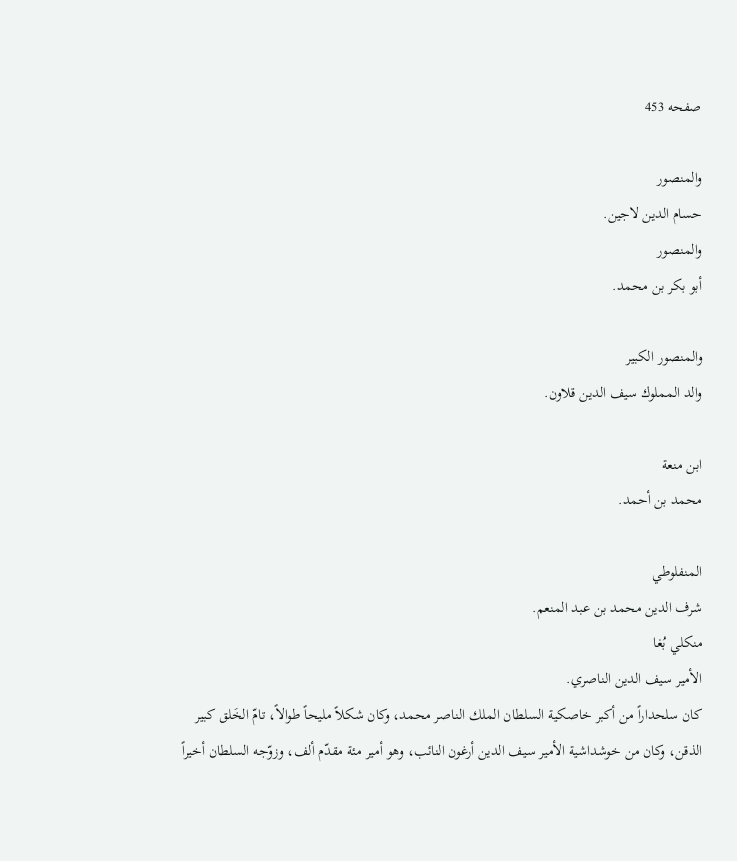صفحه 453

والمنصور
حسام الدين لاجين.
والمنصور
أبو بكر بن محمد.

والمنصور الكبير
والد المملوك سيف الدين قلاون.

ابن منعة
محمد بن أحمد.

المنفلوطي
شرف الدين محمد بن عبد المنعم.
منكلي بُغا
الأمير سيف الدين الناصري.
كان سلحداراً من أكبر خاصكية السلطان الملك الناصر محمد، وكان شكلاً مليحاً طوالاً، تامّ الخَلق كبير الذقن، وكان من خوشداشية الأمير سيف الدين أرغون النائب، وهو أمير مئة مقدّم ألف، وزوّجه السلطان أخيراً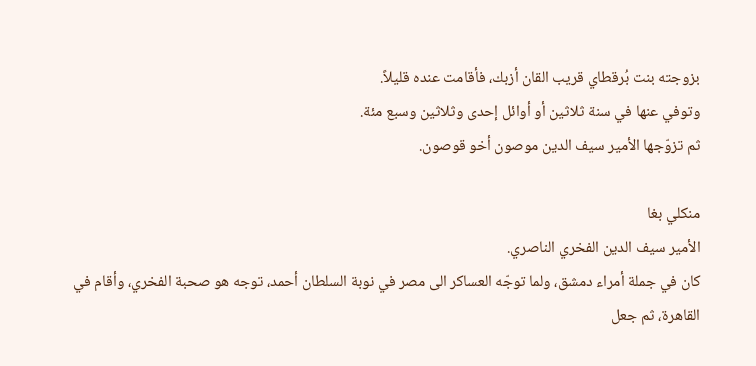بزوجته بنت بُرقطاي قريب القان أزبك، فأقامت عنده قليلاً.
وتوفي عنها في سنة ثلاثين أو أوائل إحدى وثلاثين وسبع مئة.
ثم تزوّجها الأمير سيف الدين موصون أخو قوصون.

منكلي بغا
الأمير سيف الدين الفخري الناصري.
كان في جملة أمراء دمشق، ولما توجّه العساكر الى مصر في نوبة السلطان أحمد، توجه هو صحبة الفخري، وأقام في القاهرة، ثم جعل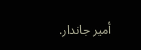أمير جاندار.